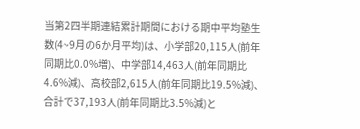当第2四半期連結累計期間における期中平均塾生数(4~9月の6か月平均)は、小学部20,115人(前年同期比0.0%増)、中学部14,463人(前年同期比4.6%減)、高校部2,615人(前年同期比19.5%減)、合計で37,193人(前年同期比3.5%減)と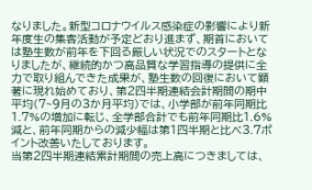なりました。新型コロナウイルス感染症の影響により新年度生の集客活動が予定どおり進まず、期首においては塾生数が前年を下回る厳しい状況でのスタートとなりましたが、継続的かつ高品質な学習指導の提供に全力で取り組んできた成果が、塾生数の回復において顕著に現れ始めており、第2四半期連結会計期間の期中平均(7~9月の3か月平均)では、小学部が前年同期比1.7%の増加に転じ、全学部合計でも前年同期比1.6%減と、前年同期からの減少幅は第1四半期と比べ3.7ポイント改善いたしております。
当第2四半期連結累計期間の売上高につきましては、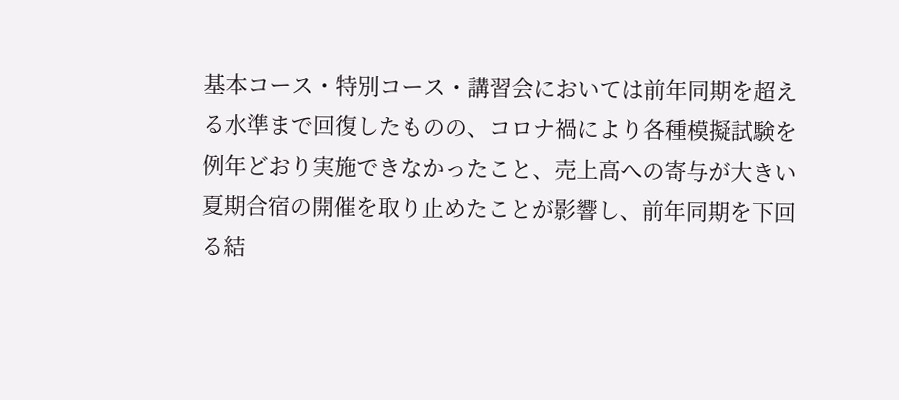基本コース・特別コース・講習会においては前年同期を超える水準まで回復したものの、コロナ禍により各種模擬試験を例年どおり実施できなかったこと、売上高への寄与が大きい夏期合宿の開催を取り止めたことが影響し、前年同期を下回る結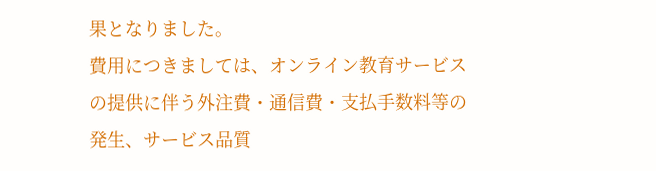果となりました。
費用につきましては、オンライン教育サービスの提供に伴う外注費・通信費・支払手数料等の発生、サービス品質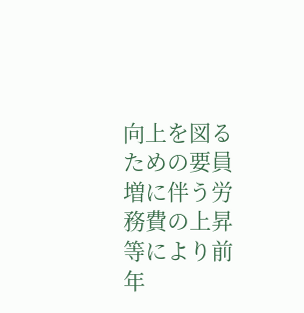向上を図るための要員増に伴う労務費の上昇等により前年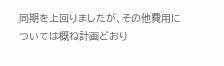同期を上回りましたが、その他費用については概ね計画どおり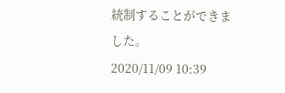統制することができました。
2020/11/09 10:39